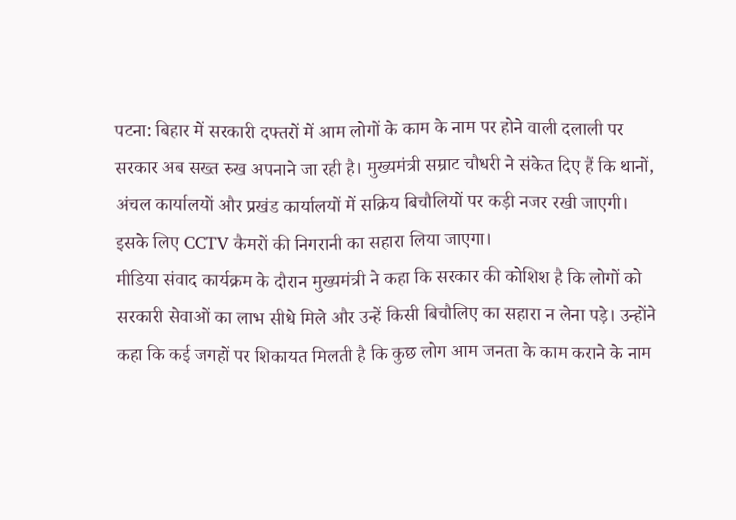पटना: बिहार में सरकारी दफ्तरों में आम लोगों के काम के नाम पर होने वाली दलाली पर सरकार अब सख्त रुख अपनाने जा रही है। मुख्यमंत्री सम्राट चौधरी ने संकेत दिए हैं कि थानों, अंचल कार्यालयों और प्रखंड कार्यालयों में सक्रिय बिचौलियों पर कड़ी नजर रखी जाएगी। इसके लिए CCTV कैमरों की निगरानी का सहारा लिया जाएगा।
मीडिया संवाद कार्यक्रम के दौरान मुख्यमंत्री ने कहा कि सरकार की कोशिश है कि लोगों को सरकारी सेवाओं का लाभ सीधे मिले और उन्हें किसी बिचौलिए का सहारा न लेना पड़े। उन्होंने कहा कि कई जगहों पर शिकायत मिलती है कि कुछ लोग आम जनता के काम कराने के नाम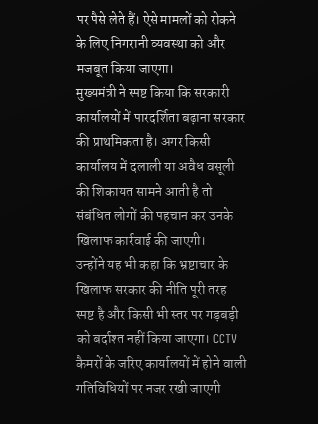पर पैसे लेते हैं। ऐसे मामलों को रोकने के लिए निगरानी व्यवस्था को और मजबूत किया जाएगा।
मुख्यमंत्री ने स्पष्ट किया कि सरकारी कार्यालयों में पारदर्शिता बढ़ाना सरकार की प्राथमिकता है। अगर किसी कार्यालय में दलाली या अवैध वसूली की शिकायत सामने आती है तो संबंधित लोगों की पहचान कर उनके खिलाफ कार्रवाई की जाएगी।
उन्होंने यह भी कहा कि भ्रष्टाचार के खिलाफ सरकार की नीति पूरी तरह स्पष्ट है और किसी भी स्तर पर गड़बड़ी को बर्दाश्त नहीं किया जाएगा। CCTV कैमरों के जरिए कार्यालयों में होने वाली गतिविधियों पर नजर रखी जाएगी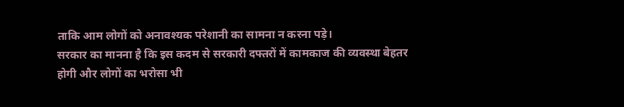ताकि आम लोगों को अनावश्यक परेशानी का सामना न करना पड़े।
सरकार का मानना है कि इस कदम से सरकारी दफ्तरों में कामकाज की व्यवस्था बेहतर होगी और लोगों का भरोसा भी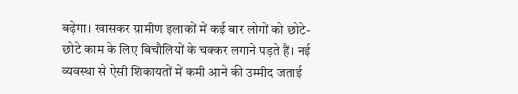बढ़ेगा। खासकर ग्रामीण इलाकों में कई बार लोगों को छोटे-छोटे काम के लिए बिचौलियों के चक्कर लगाने पड़ते हैं। नई व्यवस्था से ऐसी शिकायतों में कमी आने की उम्मीद जताई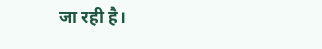जा रही है।